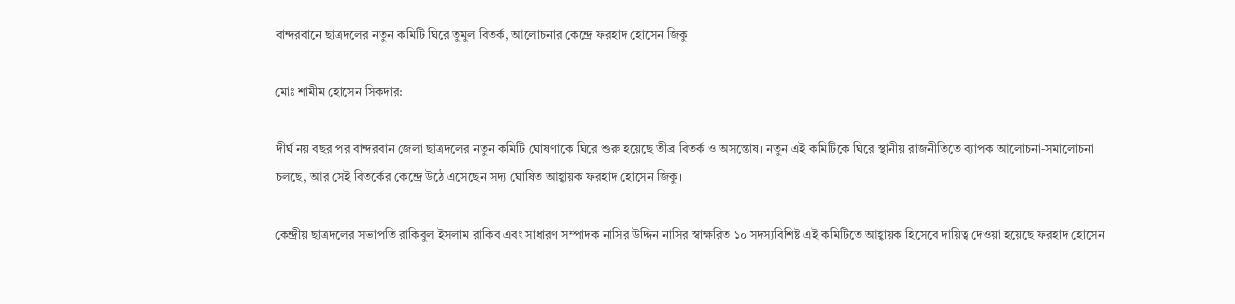বান্দরবানে ছাত্রদলের নতুন কমিটি ঘিরে তুমুল বিতর্ক, আলোচনার কেন্দ্রে ফরহাদ হোসেন জিকু

মোঃ শামীম হোসেন সিকদার:

দীর্ঘ নয় বছর পর বান্দরবান জেলা ছাত্রদলের নতুন কমিটি ঘোষণাকে ঘিরে শুরু হয়েছে তীব্র বিতর্ক ও অসন্তোষ। নতুন এই কমিটিকে ঘিরে স্থানীয় রাজনীতিতে ব্যাপক আলোচনা-সমালোচনা চলছে, আর সেই বিতর্কের কেন্দ্রে উঠে এসেছেন সদ্য ঘোষিত আহ্বায়ক ফরহাদ হোসেন জিকু।

কেন্দ্রীয় ছাত্রদলের সভাপতি রাকিবুল ইসলাম রাকিব এবং সাধারণ সম্পাদক নাসির উদ্দিন নাসির স্বাক্ষরিত ১০ সদস্যবিশিষ্ট এই কমিটিতে আহ্বায়ক হিসেবে দায়িত্ব দেওয়া হয়েছে ফরহাদ হোসেন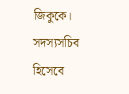জিকুকে। সদস্যসচিব হিসেবে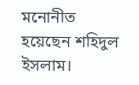মনোনীত হয়েছেন শহিদুল ইসলাম।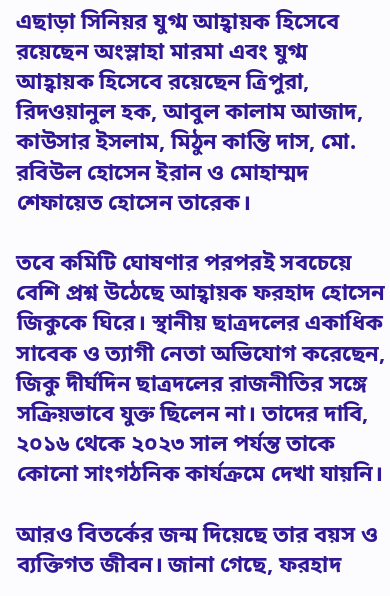এছাড়া সিনিয়র যুগ্ম আহ্বায়ক হিসেবে রয়েছেন অংস্লাহা মারমা এবং যুগ্ম আহ্বায়ক হিসেবে রয়েছেন ত্রিপুরা, রিদওয়ানুল হক, আবুল কালাম আজাদ, কাউসার ইসলাম, মিঠুন কান্তি দাস, মো. রবিউল হোসেন ইরান ও মোহাম্মদ শেফায়েত হোসেন তারেক।

তবে কমিটি ঘোষণার পরপরই সবচেয়ে বেশি প্রশ্ন উঠেছে আহ্বায়ক ফরহাদ হোসেন জিকুকে ঘিরে। স্থানীয় ছাত্রদলের একাধিক সাবেক ও ত্যাগী নেতা অভিযোগ করেছেন, জিকু দীর্ঘদিন ছাত্রদলের রাজনীতির সঙ্গে সক্রিয়ভাবে যুক্ত ছিলেন না। তাদের দাবি, ২০১৬ থেকে ২০২৩ সাল পর্যন্ত তাকে কোনো সাংগঠনিক কার্যক্রমে দেখা যায়নি।

আরও বিতর্কের জন্ম দিয়েছে তার বয়স ও ব্যক্তিগত জীবন। জানা গেছে, ফরহাদ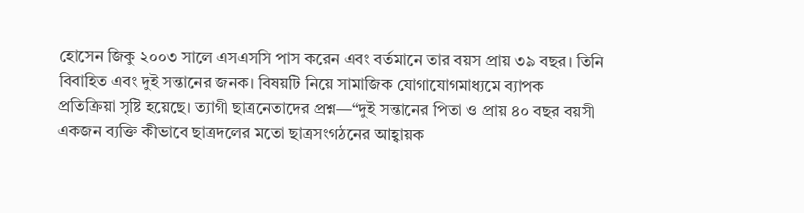হোসেন জিকু ২০০৩ সালে এসএসসি পাস করেন এবং বর্তমানে তার বয়স প্রায় ৩৯ বছর। তিনি বিবাহিত এবং দুই সন্তানের জনক। বিষয়টি নিয়ে সামাজিক যোগাযোগমাধ্যমে ব্যাপক প্রতিক্রিয়া সৃষ্টি হয়েছে। ত্যাগী ছাত্রনেতাদের প্রশ্ন—“দুই সন্তানের পিতা ও প্রায় ৪০ বছর বয়সী একজন ব্যক্তি কীভাবে ছাত্রদলের মতো ছাত্রসংগঠনের আহ্বায়ক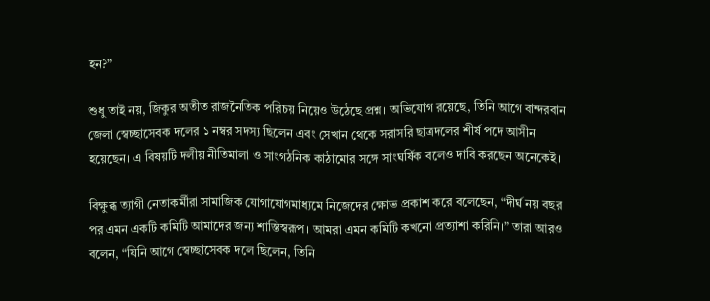হন?”

শুধু তাই নয়, জিকুর অতীত রাজনৈতিক পরিচয় নিয়েও উঠেছে প্রশ্ন। অভিযোগ রয়েছে, তিনি আগে বান্দরবান জেলা স্বেচ্ছাসেবক দলের ১ নম্বর সদস্য ছিলেন এবং সেখান থেকে সরাসরি ছাত্রদলের শীর্ষ পদে আসীন হয়েছেন। এ বিষয়টি দলীয় নীতিমালা ও সাংগঠনিক কাঠামোর সঙ্গে সাংঘর্ষিক বলেও দাবি করছেন অনেকেই।

বিক্ষুব্ধ ত্যাগী নেতাকর্মীরা সামাজিক যোগাযোগমাধ্যমে নিজেদের ক্ষোভ প্রকাশ করে বলেছেন, “দীর্ঘ নয় বছর পর এমন একটি কমিটি আমাদের জন্য শাস্তিস্বরূপ। আমরা এমন কমিটি কখনো প্রত্যাশা করিনি।” তারা আরও বলেন, “যিনি আগে স্বেচ্ছাসেবক দলে ছিলেন, তিনি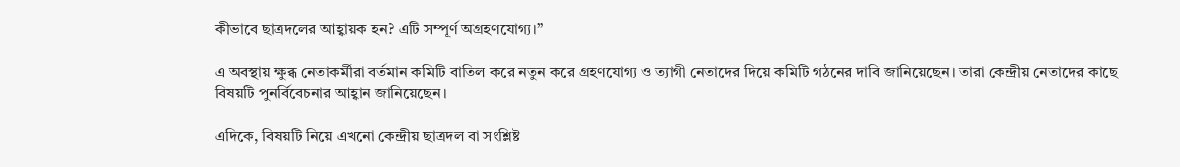কীভাবে ছাত্রদলের আহ্বায়ক হন? এটি সম্পূর্ণ অগ্রহণযোগ্য।”

এ অবস্থায় ক্ষুব্ধ নেতাকর্মীরা বর্তমান কমিটি বাতিল করে নতুন করে গ্রহণযোগ্য ও ত্যাগী নেতাদের দিয়ে কমিটি গঠনের দাবি জানিয়েছেন। তারা কেন্দ্রীয় নেতাদের কাছে বিষয়টি পুনর্বিবেচনার আহ্বান জানিয়েছেন।

এদিকে, বিষয়টি নিয়ে এখনো কেন্দ্রীয় ছাত্রদল বা সংশ্লিষ্ট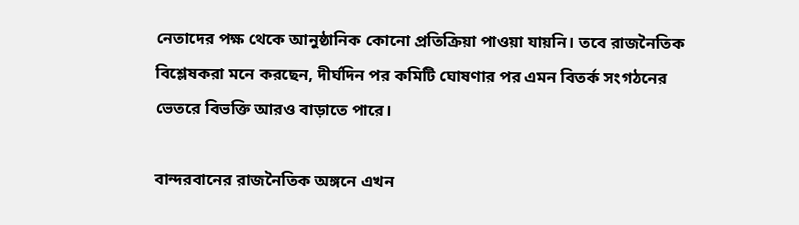নেতাদের পক্ষ থেকে আনুষ্ঠানিক কোনো প্রতিক্রিয়া পাওয়া যায়নি। তবে রাজনৈতিক বিশ্লেষকরা মনে করছেন, দীর্ঘদিন পর কমিটি ঘোষণার পর এমন বিতর্ক সংগঠনের ভেতরে বিভক্তি আরও বাড়াতে পারে।

বান্দরবানের রাজনৈতিক অঙ্গনে এখন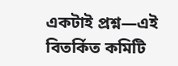একটাই প্রশ্ন—এই বিতর্কিত কমিটি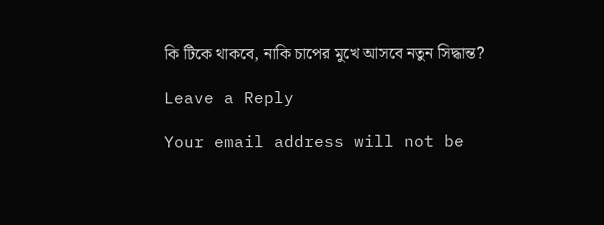কি টিকে থাকবে, নাকি চাপের মুখে আসবে নতুন সিদ্ধান্ত?

Leave a Reply

Your email address will not be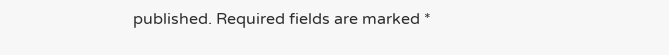published. Required fields are marked *